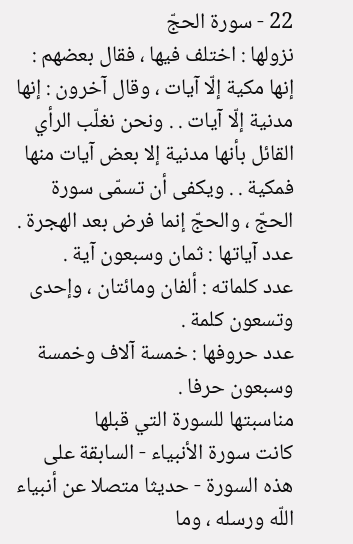22 - سورة الحجّ
نزولها : اختلف فيها ، فقال بعضهم : إنها مكية إلّا آيات ، وقال آخرون : إنها مدنية إلّا آيات . . ونحن نغلّب الرأي القائل بأنها مدنية إلا بعض آيات منها فمكية . . ويكفى أن تسمّى سورة الحجّ ، والحجّ إنما فرض بعد الهجرة .
عدد آياتها : ثمان وسبعون آية .
عدد كلماته : ألفان ومائتان ، وإحدى وتسعون كلمة .
عدد حروفها : خمسة آلاف وخمسة وسبعون حرفا .
مناسبتها للسورة التي قبلها
كانت سورة الأنبياء - السابقة على هذه السورة - حديثا متصلا عن أنبياء اللّه ورسله ، وما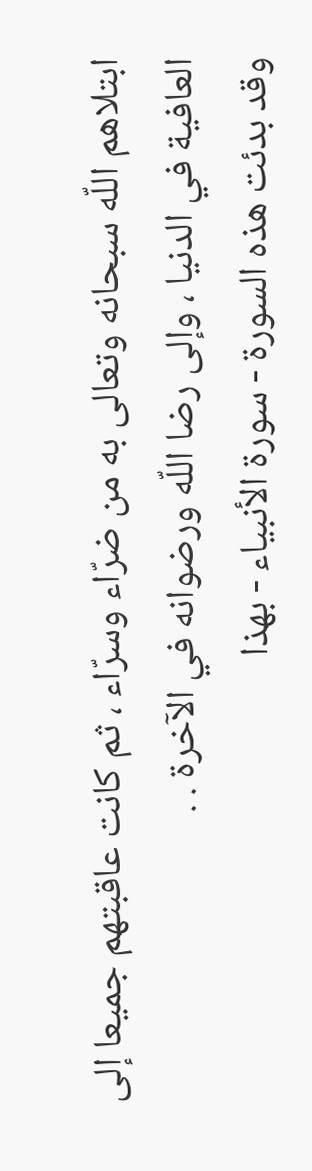ابتلاهم اللّه سبحانه وتعالى به من ضرّاء وسرّاء ، ثم كانت عاقبتهم جميعا إلى العافية في الدنيا ، وإلى رضا اللّه ورضوانه في الآخرة . .
وقد بدئت هذه السورة - سورة الأنبياء - بهذا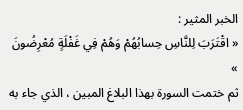الخبر المثير :
« اقْتَرَبَ لِلنَّاسِ حِسابُهُمْ وَهُمْ فِي غَفْلَةٍ مُعْرِضُونَ »
ثم ختمت السورة بهذا البلاغ المبين ، الذي جاء به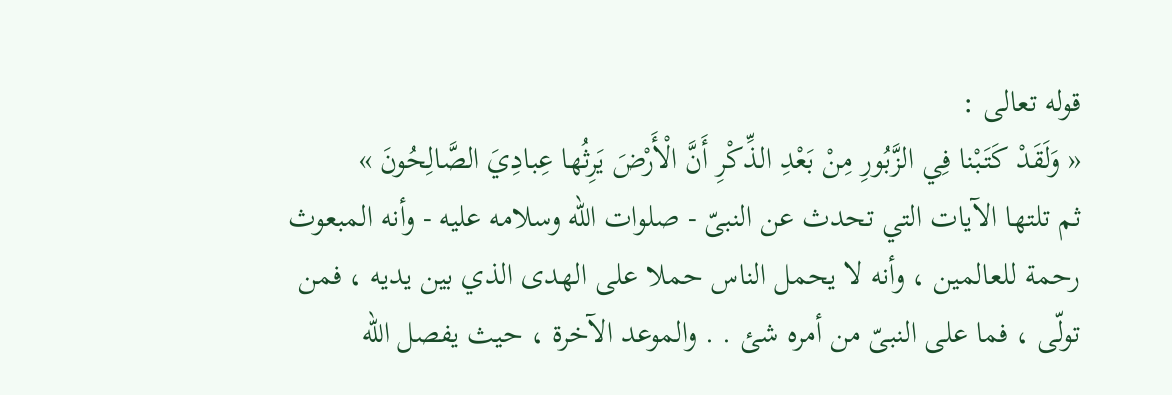قوله تعالى :
« وَلَقَدْ كَتَبْنا فِي الزَّبُورِ مِنْ بَعْدِ الذِّكْرِ أَنَّ الْأَرْضَ يَرِثُها عِبادِيَ الصَّالِحُونَ »
ثم تلتها الآيات التي تحدث عن النبىّ - صلوات اللّه وسلامه عليه - وأنه المبعوث رحمة للعالمين ، وأنه لا يحمل الناس حملا على الهدى الذي بين يديه ، فمن تولّى ، فما على النبىّ من أمره شئ . . والموعد الآخرة ، حيث يفصل اللّه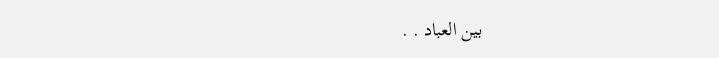بين العباد . .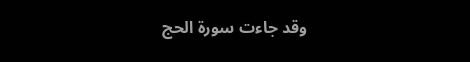وقد جاءت سورة الحج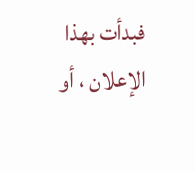فبدأت بهذا الإعلان ، أو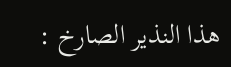هذا النذير الصارخ :